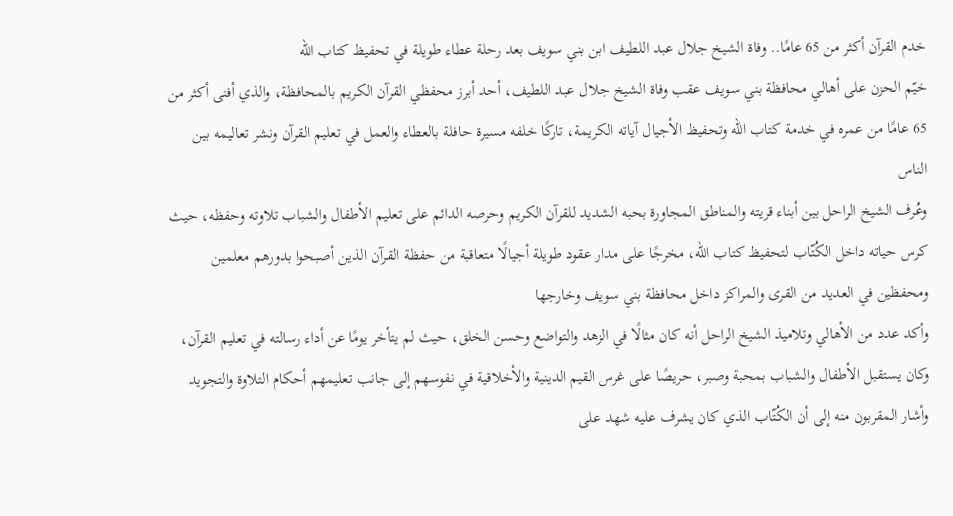خدم القرآن أكثر من 65 عامًا.. وفاة الشيخ جلال عبد اللطيف ابن بني سويف بعد رحلة عطاء طويلة في تحفيظ كتاب الله
خيّم الحزن على أهالي محافظة بني سويف عقب وفاة الشيخ جلال عبد اللطيف، أحد أبرز محفظي القرآن الكريم بالمحافظة، والذي أفنى أكثر من 65 عامًا من عمره في خدمة كتاب الله وتحفيظ الأجيال آياته الكريمة، تاركًا خلفه مسيرة حافلة بالعطاء والعمل في تعليم القرآن ونشر تعاليمه بين الناس
وعُرف الشيخ الراحل بين أبناء قريته والمناطق المجاورة بحبه الشديد للقرآن الكريم وحرصه الدائم على تعليم الأطفال والشباب تلاوته وحفظه، حيث كرس حياته داخل الكُتّاب لتحفيظ كتاب الله، مخرجًا على مدار عقود طويلة أجيالًا متعاقبة من حفظة القرآن الذين أصبحوا بدورهم معلمين ومحفظين في العديد من القرى والمراكز داخل محافظة بني سويف وخارجها
وأكد عدد من الأهالي وتلاميذ الشيخ الراحل أنه كان مثالًا في الزهد والتواضع وحسن الخلق، حيث لم يتأخر يومًا عن أداء رسالته في تعليم القرآن، وكان يستقبل الأطفال والشباب بمحبة وصبر، حريصًا على غرس القيم الدينية والأخلاقية في نفوسهم إلى جانب تعليمهم أحكام التلاوة والتجويد
وأشار المقربون منه إلى أن الكُتّاب الذي كان يشرف عليه شهد على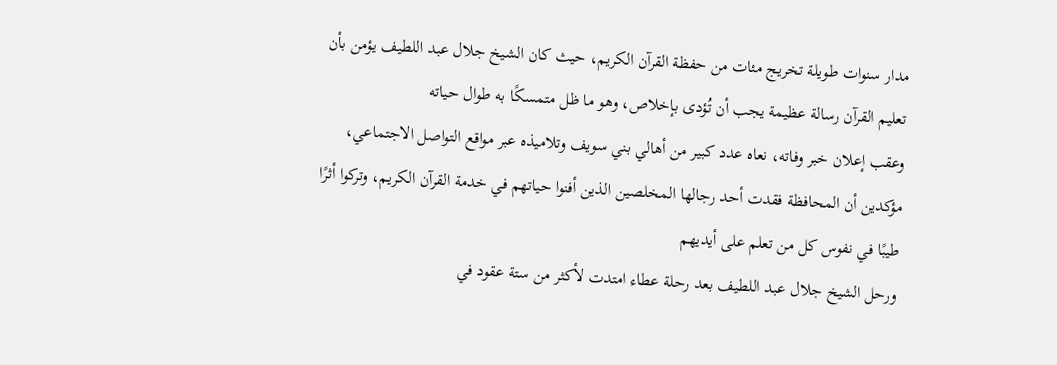مدار سنوات طويلة تخريج مئات من حفظة القرآن الكريم، حيث كان الشيخ جلال عبد اللطيف يؤمن بأن تعليم القرآن رسالة عظيمة يجب أن تُؤدى بإخلاص، وهو ما ظل متمسكًا به طوال حياته
وعقب إعلان خبر وفاته، نعاه عدد كبير من أهالي بني سويف وتلاميذه عبر مواقع التواصل الاجتماعي، مؤكدين أن المحافظة فقدت أحد رجالها المخلصين الذين أفنوا حياتهم في خدمة القرآن الكريم، وتركوا أثرًا طيبًا في نفوس كل من تعلم على أيديهم
ورحل الشيخ جلال عبد اللطيف بعد رحلة عطاء امتدت لأكثر من ستة عقود في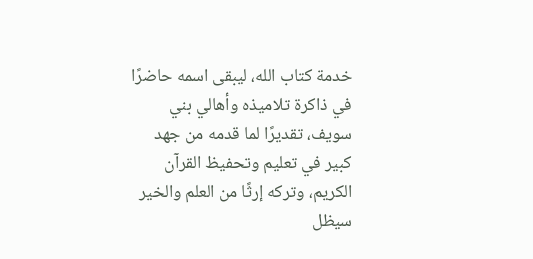خدمة كتاب الله، ليبقى اسمه حاضرًا في ذاكرة تلاميذه وأهالي بني سويف، تقديرًا لما قدمه من جهد كبير في تعليم وتحفيظ القرآن الكريم، وتركه إرثًا من العلم والخير سيظل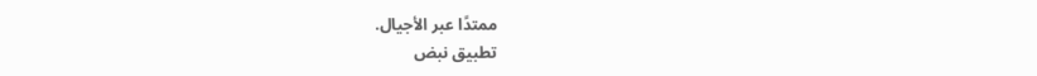ممتدًا عبر الأجيال.
تطبيق نبض